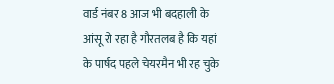वार्ड नंबर 8 आज भी बदहाली के आंसू रो रहा है गौरतलब है कि यहां के पार्षद पहले चेयरमैन भी रह चुके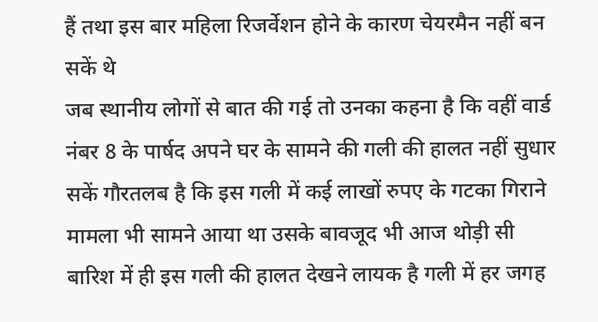हैं तथा इस बार महिला रिजर्वेशन होने के कारण चेयरमैन नहीं बन सकें थे
जब स्थानीय लोगों से बात की गई तो उनका कहना है कि वहीं वार्ड नंबर 8 के पार्षद अपने घर के सामने की गली की हालत नहीं सुधार सकें गौरतलब है कि इस गली में कई लाखों रुपए के गटका गिराने मामला भी सामने आया था उसके बावजूद भी आज थोड़ी सी बारिश में ही इस गली की हालत देखने लायक है गली में हर जगह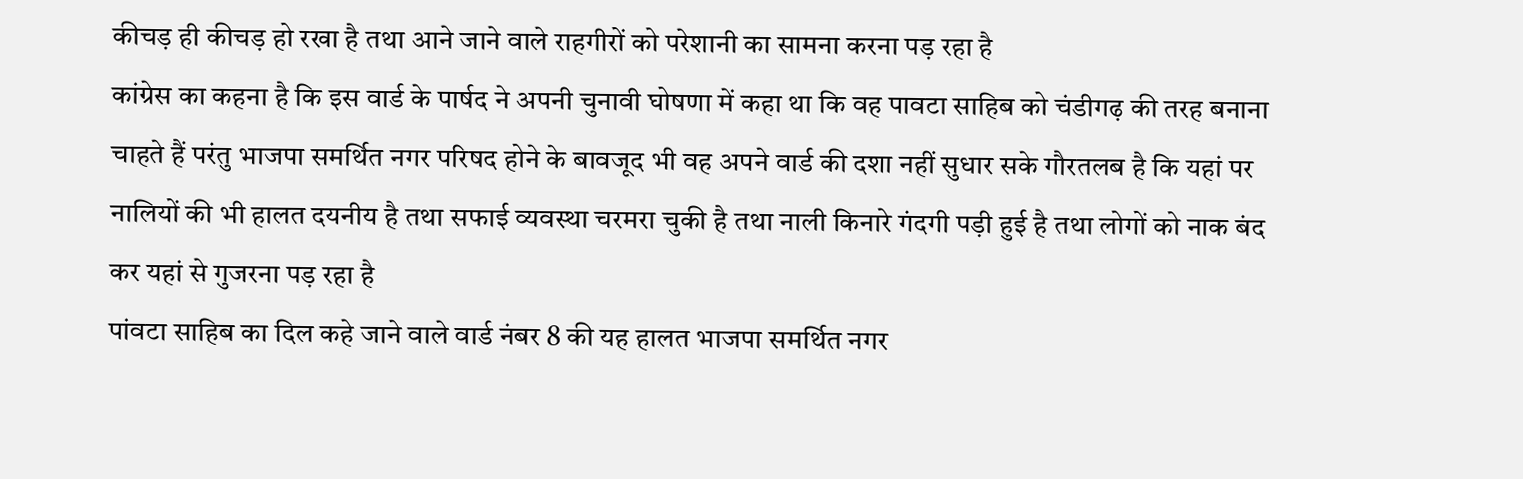कीचड़ ही कीचड़ हो रखा है तथा आने जाने वाले राहगीरों को परेशानी का सामना करना पड़ रहा है
कांग्रेस का कहना है कि इस वार्ड के पार्षद ने अपनी चुनावी घोषणा में कहा था कि वह पावटा साहिब को चंडीगढ़ की तरह बनाना चाहते हैं परंतु भाजपा समर्थित नगर परिषद होने के बावजूद भी वह अपने वार्ड की दशा नहीं सुधार सके गौरतलब है कि यहां पर नालियों की भी हालत दयनीय है तथा सफाई व्यवस्था चरमरा चुकी है तथा नाली किनारे गंदगी पड़ी हुई है तथा लोगों को नाक बंद कर यहां से गुजरना पड़ रहा है
पांवटा साहिब का दिल कहे जाने वाले वार्ड नंबर 8 की यह हालत भाजपा समर्थित नगर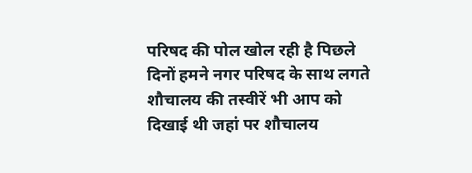परिषद की पोल खोल रही है पिछले दिनों हमने नगर परिषद के साथ लगते शौचालय की तस्वीरें भी आप को दिखाई थी जहां पर शौचालय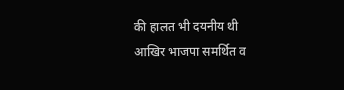की हालत भी दयनीय थी आखिर भाजपा समर्थित व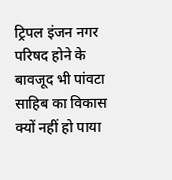ट्रिपल इंजन नगर परिषद होने के बावजूद भी पांवटा साहिब का विकास क्यों नहीं हो पाया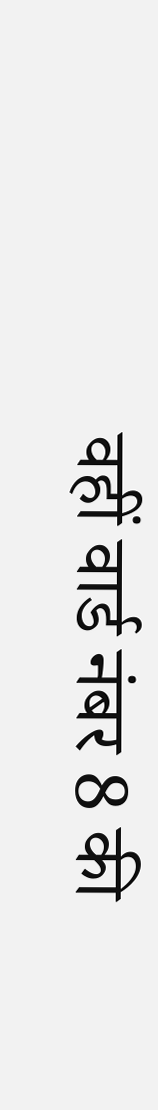वहीं वार्ड नंबर 8 की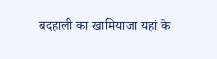बदहाली का खामियाजा यहां के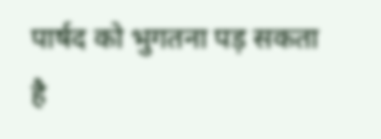पार्षद को भुगतना पड़ सकता है